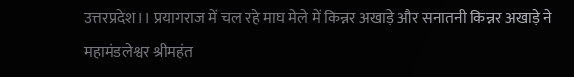उत्तरप्रदेश।। प्रयागराज में चल रहे माघ मेले में किन्नर अखाड़े और सनातनी किन्नर अखाड़े ने महामंडलेश्वर श्रीमहंत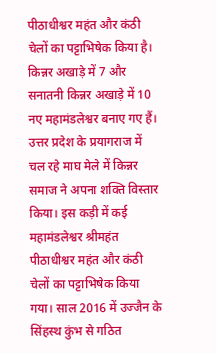पीठाधीश्वर महंत और कंठी चेलों का पट्टाभिषेक किया है। किन्नर अखाड़े में 7 और सनातनी किन्नर अखाड़े में 10 नए महामंडलेश्वर बनाए गए हैं। उत्तर प्रदेश के प्रयागराज में चल रहे माघ मेले में किन्नर समाज ने अपना शक्ति विस्तार किया। इस कड़ी में कई महामंडलेश्वर श्रीमहंत पीठाधीश्वर महंत और कंठी चेलों का पट्टाभिषेक किया गया। साल 2016 में उज्जैन के सिंहस्थ कुंभ से गठित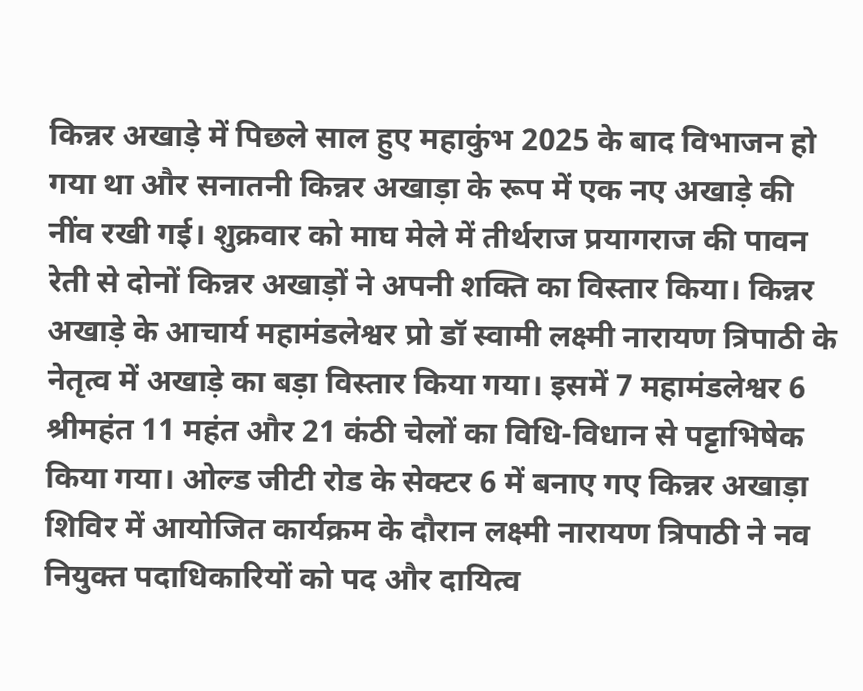किन्नर अखाड़े में पिछले साल हुए महाकुंभ 2025 के बाद विभाजन हो गया था और सनातनी किन्नर अखाड़ा के रूप में एक नए अखाड़े की नींव रखी गई। शुक्रवार को माघ मेले में तीर्थराज प्रयागराज की पावन रेती से दोनों किन्नर अखाड़ों ने अपनी शक्ति का विस्तार किया। किन्नर अखाड़े के आचार्य महामंडलेश्वर प्रो डॉ स्वामी लक्ष्मी नारायण त्रिपाठी के नेतृत्व में अखाड़े का बड़ा विस्तार किया गया। इसमें 7 महामंडलेश्वर 6 श्रीमहंत 11 महंत और 21 कंठी चेलों का विधि-विधान से पट्टाभिषेक किया गया। ओल्ड जीटी रोड के सेक्टर 6 में बनाए गए किन्नर अखाड़ा शिविर में आयोजित कार्यक्रम के दौरान लक्ष्मी नारायण त्रिपाठी ने नव नियुक्त पदाधिकारियों को पद और दायित्व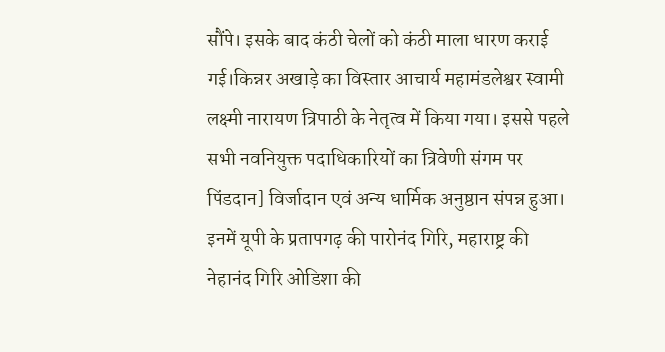सौंपे। इसके बाद कंठी चेलों को कंठी माला धारण कराई गई।किन्नर अखाड़े का विस्तार आचार्य महामंडलेश्वर स्वामी लक्ष्मी नारायण त्रिपाठी के नेतृत्व में किया गया। इससे पहले सभी नवनियुक्त पदाधिकारियों का त्रिवेणी संगम पर पिंडदान] विर्जादान एवं अन्य धार्मिक अनुष्ठान संपन्न हुआ। इनमें यूपी के प्रतापगढ़ की पारोनंद गिरि, महाराष्ट्र की नेहानंद गिरि ओडिशा की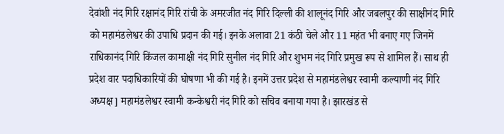देवांशी नंद गिरि रक्षानंद गिरि रांची के अमरजीत नंद गिरि दिल्ली की शालूनंद गिरि और जबलपुर की साक्षीनंद गिरि को महामंडलेश्वर की उपाधि प्रदान की गई। इनके अलावा 21 कंठी चेले और 11 महंत भी बनाए गए जिनमें राधिकानंद गिरि किंजल कामाक्षी नंद गिरि सुनील नंद गिरि और शुभम नंद गिरि प्रमुख रूप से शामिल हैं। साथ ही प्रदेश वार पदाधिकारियों की घोषणा भी की गई है। इनमें उत्तर प्रदेश से महामंडलेश्वर स्वामी कल्याणी नंद गिरि अध्यक्ष] महामंडलेश्वर स्वामी कन्केश्वरी नंद गिरि को सचिव बनाया गया है। झारखंड से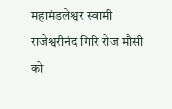महामंडलेश्वर स्वामी राजेश्वरीनंद गिरि रोज मौसी को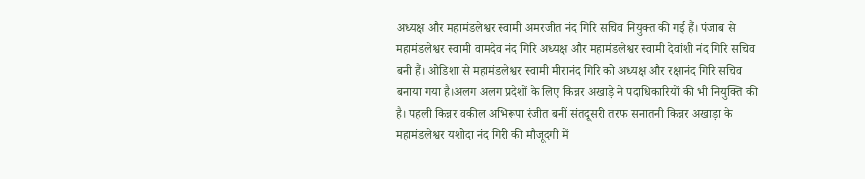अध्यक्ष और महामंडलेश्वर स्वामी अमरजीत नंद गिरि सचिव नियुक्त की गई हैं। पंजाब से महामंडलेश्वर स्वामी वामदेव नंद गिरि अध्यक्ष और महामंडलेश्वर स्वामी देवांशी नंद गिरि सचिव बनी हैं। ओडिशा से महामंडलेश्वर स्वामी मीरानंद गिरि को अध्यक्ष और रक्षानंद गिरि सचिव बनाया गया है।अलग अलग प्रदेशों के लिए किन्नर अखाड़े ने पदाधिकारियों की भी नियुक्ति की है। पहली किन्नर वकील अभिरूपा रंजीत बनीं संतदूसरी तरफ सनातनी किन्नर अखाड़ा के महामंडलेश्वर यशोदा नंद गिरी की मौजूदगी में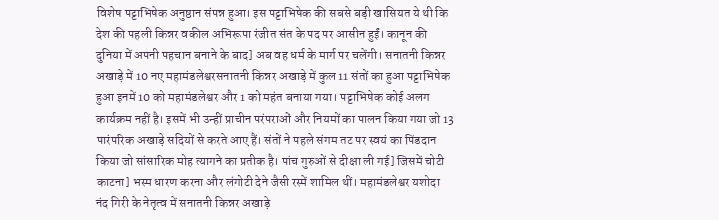विशेष पट्टाभिषेक अनुष्ठान संपन्न हुआ। इस पट्टाभिषेक की सबसे बड़ी खासियत ये थी कि देश की पहली किन्नर वकील अभिरूपा रंजीत संत के पद पर आसीन हुईं। कानून की दुनिया में अपनी पहचान बनाने के बाद] अब वह धर्म के मार्ग पर चलेंगी। सनातनी किन्नर अखाड़े में 10 नए महामंडलेश्वरसनातनी किन्नर अखाड़े में कुल 11 संतों का हुआ पट्टाभिषेक हुआ इनमें 10 को महामंडलेश्वर और 1 को महंत बनाया गया। पट्टाभिषेक कोई अलग कार्यक्रम नहीं है। इसमें भी उन्हीं प्राचीन परंपराओं और नियमों का पालन किया गया जो 13 पारंपरिक अखाड़े सदियों से करते आए हैं। संतों ने पहले संगम तट पर स्वयं का पिंडदान किया जो सांसारिक मोह त्यागने का प्रतीक है। पांच गुरुओं से दीक्षा ली गई] जिसमें चोटी काटना] भस्म धारण करना और लंगोटी देने जैसी रस्में शामिल थीं। महामंडलेश्वर यशोदा नंद गिरी के नेतृत्व में सनातनी किन्नर अखाड़े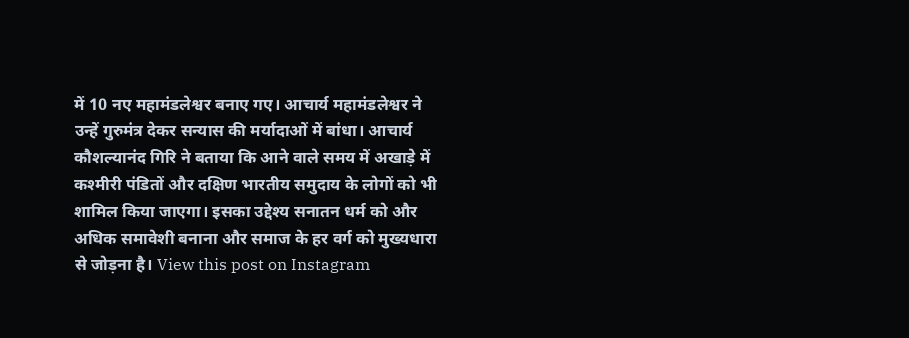में 10 नए महामंडलेश्वर बनाए गए। आचार्य महामंडलेश्वर ने उन्हें गुरुमंत्र देकर सन्यास की मर्यादाओं में बांधा। आचार्य कौशल्यानंद गिरि ने बताया कि आने वाले समय में अखाड़े में कश्मीरी पंडितों और दक्षिण भारतीय समुदाय के लोगों को भी शामिल किया जाएगा। इसका उद्देश्य सनातन धर्म को और अधिक समावेशी बनाना और समाज के हर वर्ग को मुख्यधारा से जोड़ना है। View this post on Instagram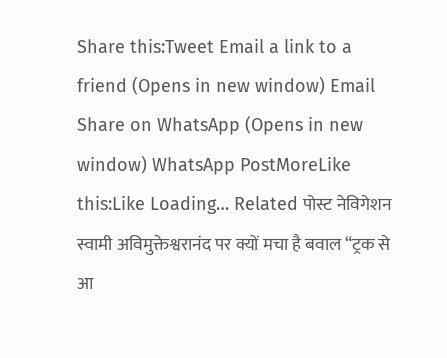Share this:Tweet Email a link to a friend (Opens in new window) Email Share on WhatsApp (Opens in new window) WhatsApp PostMoreLike this:Like Loading… Related पोस्ट नेविगेशन स्वामी अविमुक्तेश्वरानंद पर क्यों मचा है बवाल “ट्रक से आ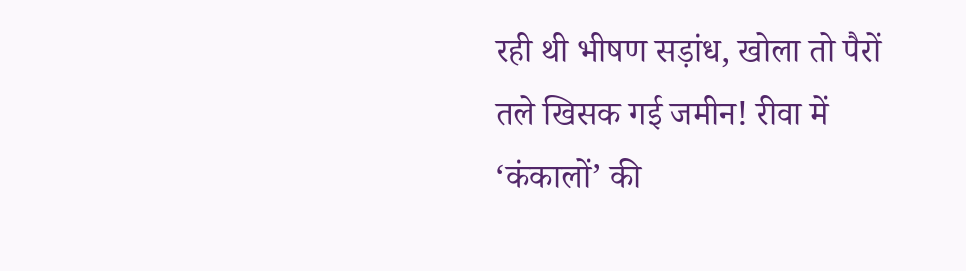रही थी भीषण सड़ांध, खोला तो पैरों तले खिसक गई जमीन! रीवा में ‘कंकालों’ की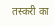तस्करी का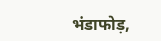भंडाफोड़,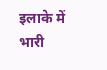इलाके में भारी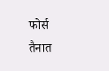फोर्स तैनात